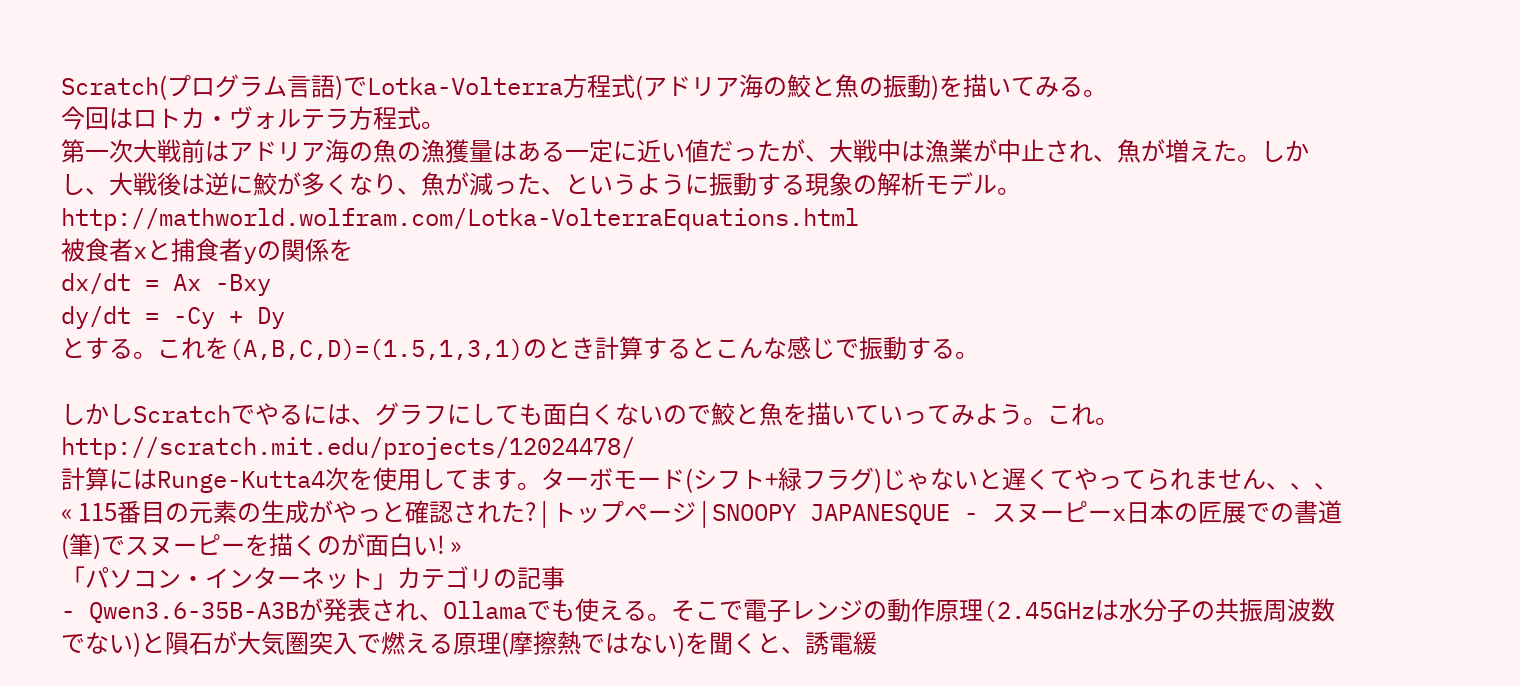Scratch(プログラム言語)でLotka-Volterra方程式(アドリア海の鮫と魚の振動)を描いてみる。
今回はロトカ・ヴォルテラ方程式。
第一次大戦前はアドリア海の魚の漁獲量はある一定に近い値だったが、大戦中は漁業が中止され、魚が増えた。しかし、大戦後は逆に鮫が多くなり、魚が減った、というように振動する現象の解析モデル。
http://mathworld.wolfram.com/Lotka-VolterraEquations.html
被食者xと捕食者yの関係を
dx/dt = Ax -Bxy
dy/dt = -Cy + Dy
とする。これを(A,B,C,D)=(1.5,1,3,1)のとき計算するとこんな感じで振動する。

しかしScratchでやるには、グラフにしても面白くないので鮫と魚を描いていってみよう。これ。
http://scratch.mit.edu/projects/12024478/
計算にはRunge-Kutta4次を使用してます。ターボモード(シフト+緑フラグ)じゃないと遅くてやってられません、、、
« 115番目の元素の生成がやっと確認された? | トップページ | SNOOPY JAPANESQUE - スヌーピーx日本の匠展での書道(筆)でスヌーピーを描くのが面白い! »
「パソコン・インターネット」カテゴリの記事
- Qwen3.6-35B-A3Bが発表され、Ollamaでも使える。そこで電子レンジの動作原理(2.45GHzは水分子の共振周波数でない)と隕石が大気圏突入で燃える原理(摩擦熱ではない)を聞くと、誘電緩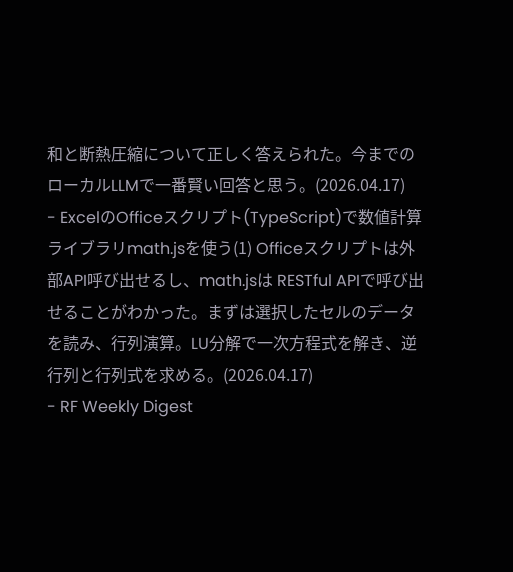和と断熱圧縮について正しく答えられた。今までのローカルLLMで一番賢い回答と思う。(2026.04.17)
- ExcelのOfficeスクリプト(TypeScript)で数値計算ライブラリmath.jsを使う(1) Officeスクリプトは外部API呼び出せるし、math.jsは RESTful APIで呼び出せることがわかった。まずは選択したセルのデータを読み、行列演算。LU分解で一次方程式を解き、逆行列と行列式を求める。(2026.04.17)
- RF Weekly Digest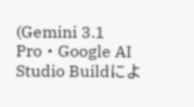(Gemini 3.1 Pro・Google AI Studio Buildによ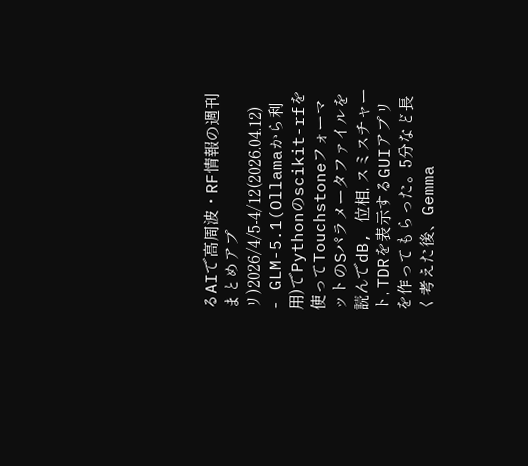るAIで高周波・RF情報の週刊まとめアプリ)2026/4/5-4/12(2026.04.12)
- GLM-5.1(Ollamaから利用)でPythonのscikit-rfを使ってTouchstoneフォーマットのSパラメータファイルを読んでdB, 位相, スミスチャート, TDRを表示するGUIアプリを作ってもらった。5分など長く考えた後、Gemma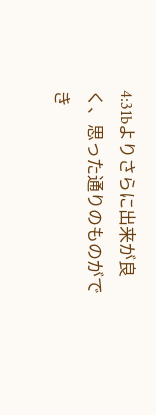4:31bよりさらに出来が良く、思った通りのものができ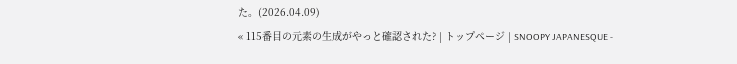た。(2026.04.09)
« 115番目の元素の生成がやっと確認された? | トップページ | SNOOPY JAPANESQUE -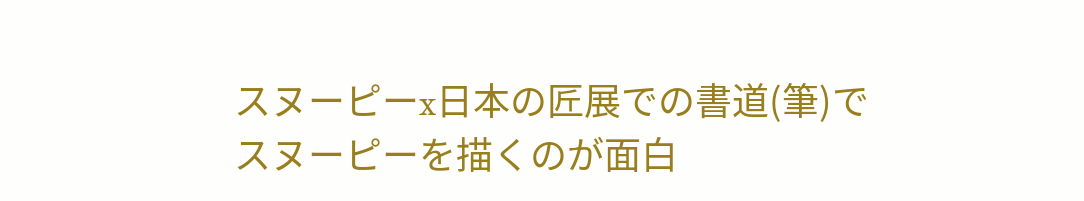スヌーピーx日本の匠展での書道(筆)でスヌーピーを描くのが面白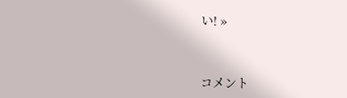い! »



コメント